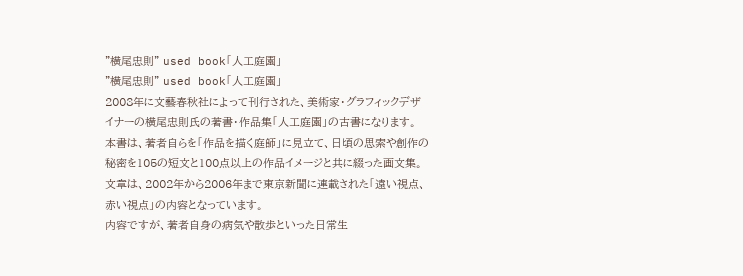"横尾忠則" used book「人工庭園」
"横尾忠則" used book「人工庭園」
2008年に文藝春秋社によって刊行された、美術家・グラフィックデザイナーの横尾忠則氏の著書・作品集「人工庭園」の古書になります。
本書は、著者自らを「作品を描く庭師」に見立て、日頃の思索や創作の秘密を105の短文と100点以上の作品イメージと共に綴った画文集。文章は、2002年から2006年まで東京新聞に連載された「遠い視点、赤い視点」の内容となっています。
内容ですが、著者自身の病気や散歩といった日常生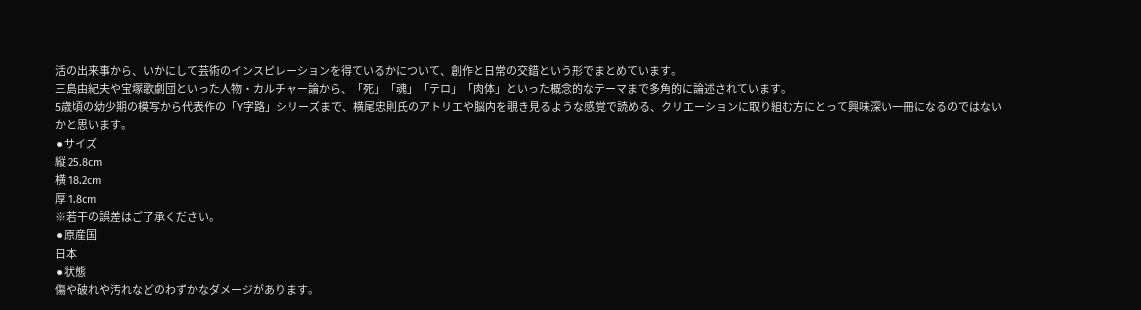活の出来事から、いかにして芸術のインスピレーションを得ているかについて、創作と日常の交錯という形でまとめています。
三島由紀夫や宝塚歌劇団といった人物・カルチャー論から、「死」「魂」「テロ」「肉体」といった概念的なテーマまで多角的に論述されています。
5歳頃の幼少期の模写から代表作の「Y字路」シリーズまで、横尾忠則氏のアトリエや脳内を覗き見るような感覚で読める、クリエーションに取り組む方にとって興味深い一冊になるのではないかと思います。
⚫サイズ
縦 25.8cm
横 18.2cm
厚 1.8cm
※若干の誤差はご了承ください。
⚫原産国
日本
⚫状態
傷や破れや汚れなどのわずかなダメージがあります。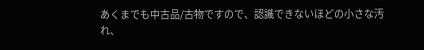あくまでも中古品/古物ですので、認識できないほどの小さな汚れ、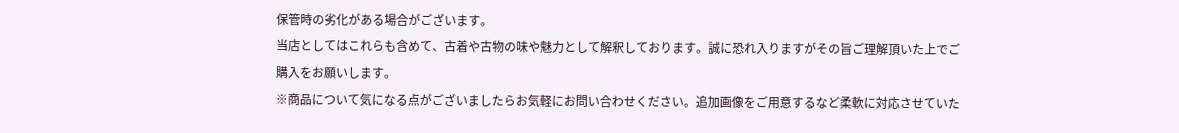保管時の劣化がある場合がございます。
当店としてはこれらも含めて、古着や古物の味や魅力として解釈しております。誠に恐れ入りますがその旨ご理解頂いた上でご購入をお願いします。
※商品について気になる点がございましたらお気軽にお問い合わせください。追加画像をご用意するなど柔軟に対応させていた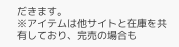だきます。
※アイテムは他サイトと在庫を共有しており、完売の場合も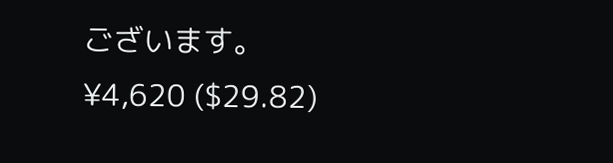ございます。
¥4,620 ($29.82)